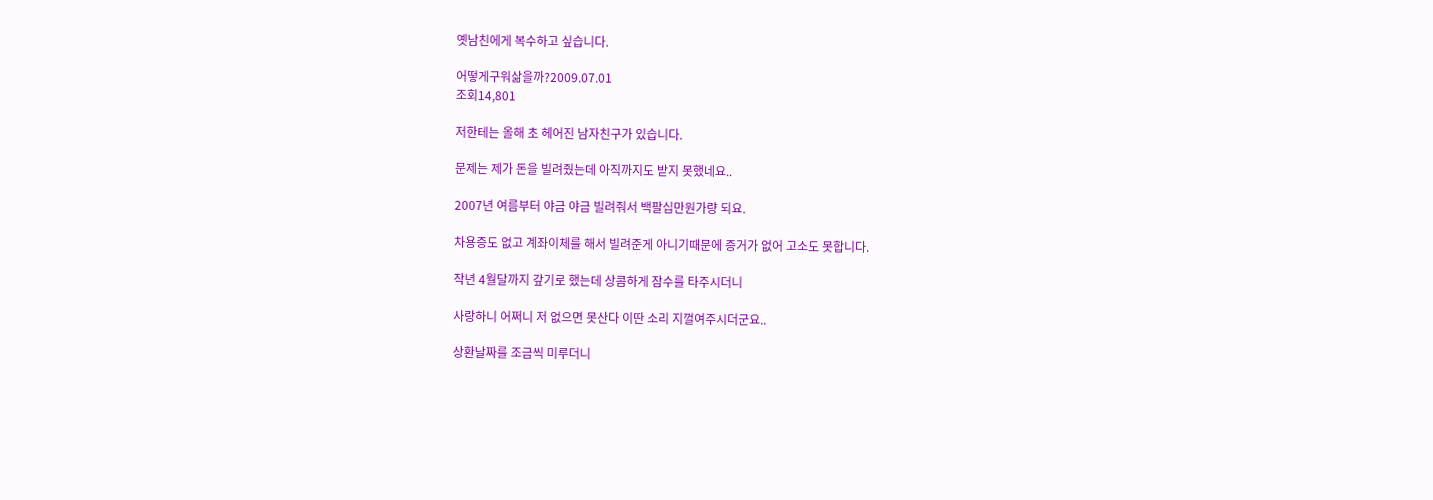옛남친에게 복수하고 싶습니다.

어떻게구워삶을까?2009.07.01
조회14,801

저한테는 올해 초 헤어진 남자친구가 있습니다.

문제는 제가 돈을 빌려줬는데 아직까지도 받지 못했네요..

2007년 여름부터 야금 야금 빌려줘서 백팔십만원가량 되요.

차용증도 없고 계좌이체를 해서 빌려준게 아니기때문에 증거가 없어 고소도 못합니다.

작년 4월달까지 갚기로 했는데 상콤하게 잠수를 타주시더니

사랑하니 어쩌니 저 없으면 못산다 이딴 소리 지껄여주시더군요..

상환날짜를 조금씩 미루더니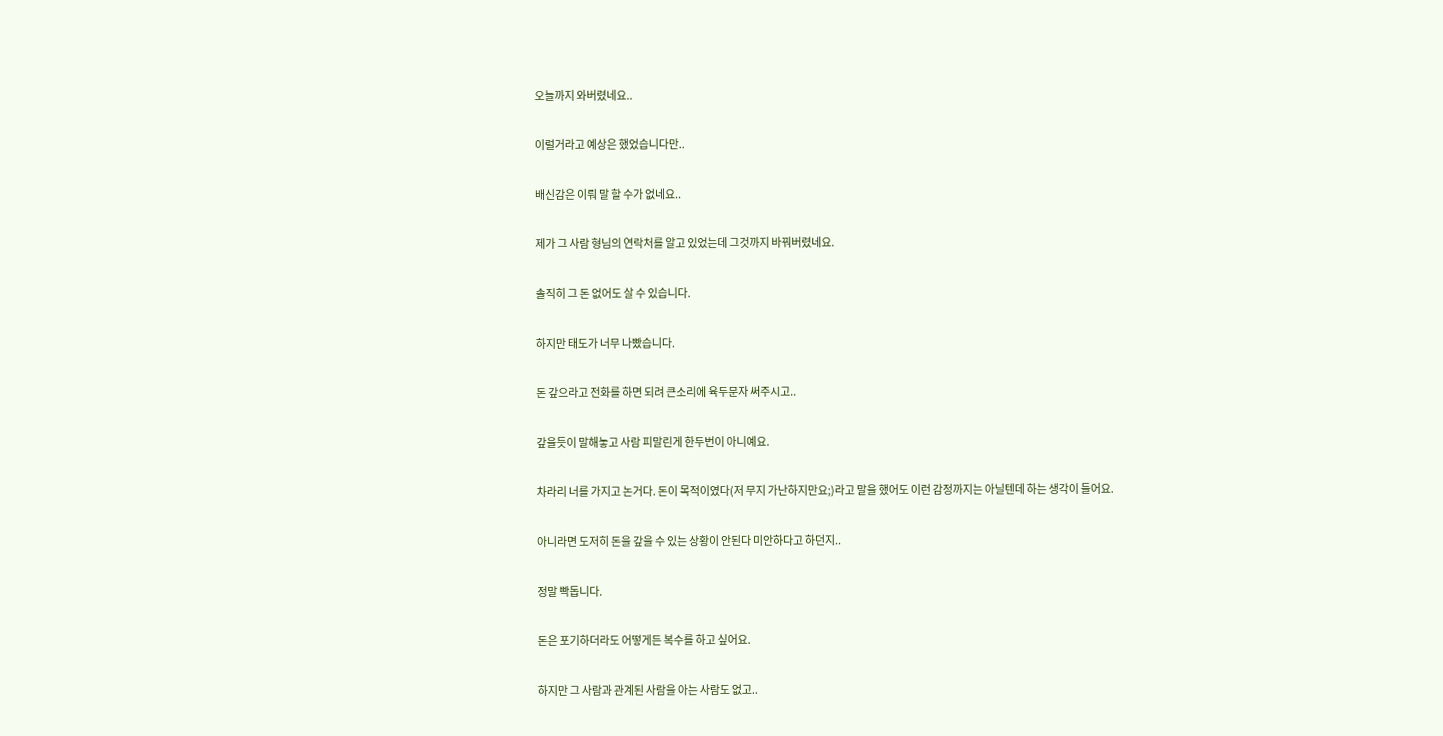오늘까지 와버렸네요..

이럴거라고 예상은 했었습니다만..

배신감은 이뤄 말 할 수가 없네요..

제가 그 사람 형님의 연락처를 알고 있었는데 그것까지 바꿔버렸네요.

솔직히 그 돈 없어도 살 수 있습니다.

하지만 태도가 너무 나빴습니다.

돈 갚으라고 전화를 하면 되려 큰소리에 육두문자 써주시고..

갚을듯이 말해놓고 사람 피말린게 한두번이 아니예요.

차라리 너를 가지고 논거다. 돈이 목적이였다(저 무지 가난하지만요;)라고 말을 했어도 이런 감정까지는 아닐텐데 하는 생각이 들어요.

아니라면 도저히 돈을 갚을 수 있는 상황이 안된다 미안하다고 하던지..

정말 빡돕니다.

돈은 포기하더라도 어떻게든 복수를 하고 싶어요.

하지만 그 사람과 관계된 사람을 아는 사람도 없고..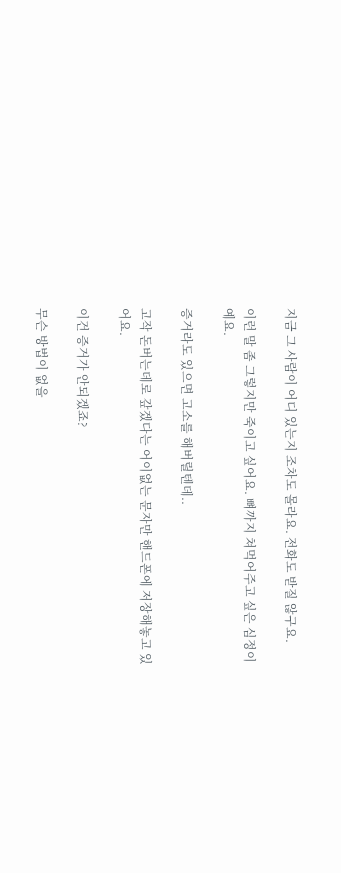지금 그 사람이 어디 있는지 조차도 몰라요. 전화도 받질 않구요.

이런 말 좀 그렇지만 죽이고 싶어요. 뼈까지 쳐먹어주고 싶은 심정이예요.

증거라도 있으면 고소를 해버릴텐데..

고작 돈버는데로 갚겠다는 어이없는 문자만 핸드폰에 저장해놓고 있어요.

이건 증거가 안되겠죠?

무슨 방법이 없을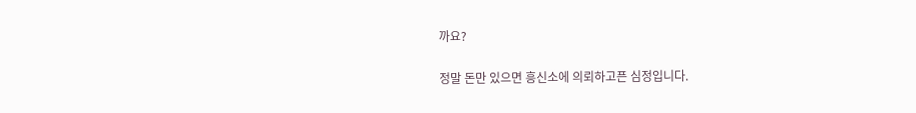까요?

정말 돈만 있으면 흥신소에 의뢰하고픈 심정입니다.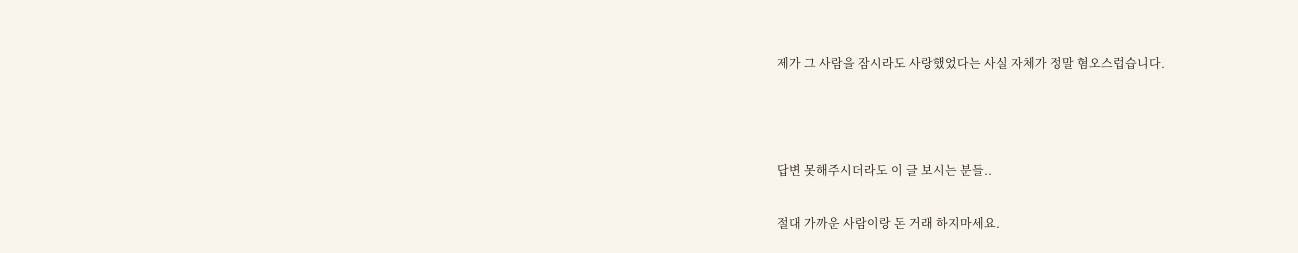제가 그 사람을 잠시라도 사랑했었다는 사실 자체가 정말 혐오스럽습니다.



답변 못해주시더라도 이 글 보시는 분들..

절대 가까운 사람이랑 돈 거래 하지마세요.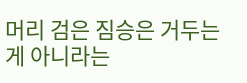머리 검은 짐승은 거두는게 아니라는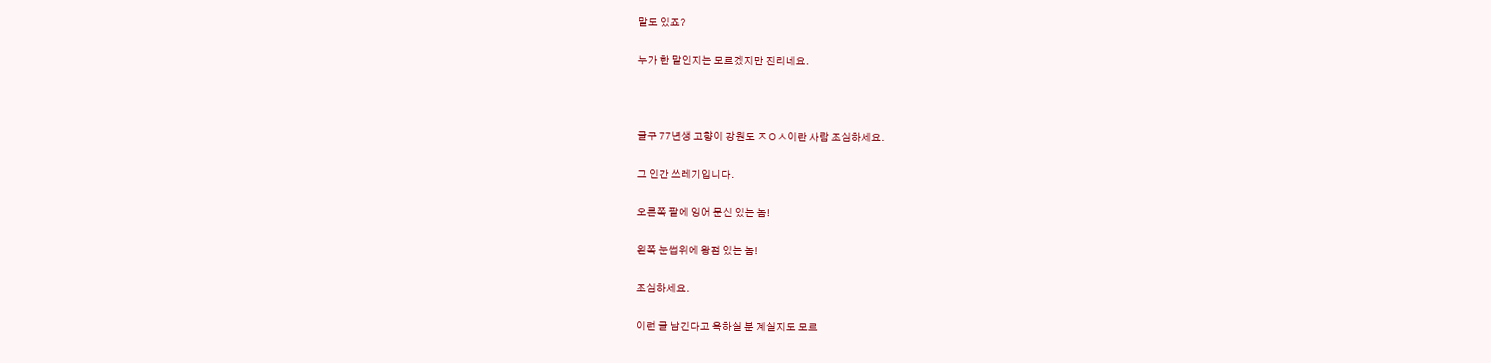말도 있죠?

누가 한 말인지는 모르겠지만 진리네요.



글구 77년생 고향이 강원도 ㅈㅇㅅ이란 사람 조심하세요.

그 인간 쓰레기입니다.

오른쪽 팔에 잉어 문신 있는 놈!

왼쪽 눈썹위에 왕점 있는 놈!

조심하세요.

이런 글 남긴다고 욕하실 분 계실지도 모르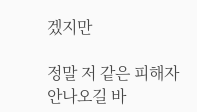겠지만

정말 저 같은 피해자 안나오길 바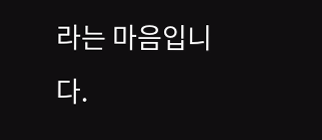라는 마음입니다.